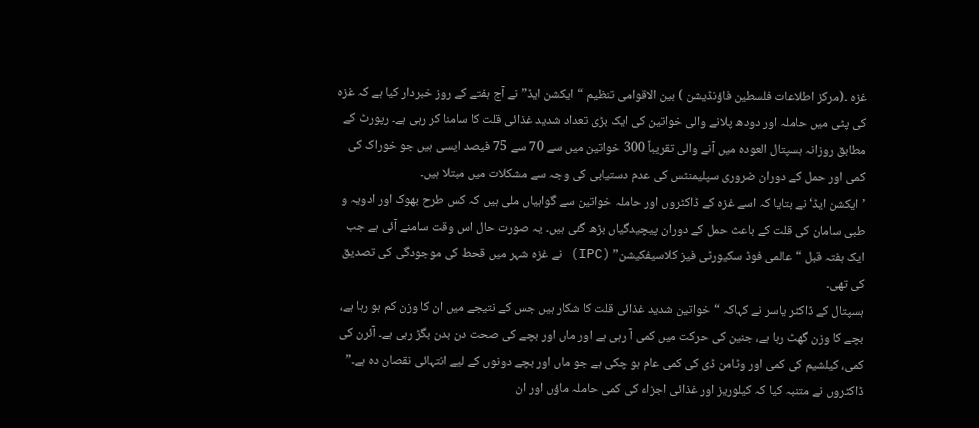غزہ ۔(مرکز اطلاعات فلسطین فاؤنڈیشن ) بین الاقوامی تنظیم “ایکشن ایڈ” نے آج ہفتے کے روز خبردار کیا ہے کہ غزہ کی پٹی میں حاملہ اور دودھ پلانے والی خواتین کی ایک بڑی تعداد شدید غذائی قلت کا سامنا کر رہی ہے۔ رپورٹ کے مطابق روزانہ ہسپتال العودہ میں آنے والی تقریباً 300 خواتین میں سے 70 سے 75 فیصد ایسی ہیں جو خوراک کی کمی اور حمل کے دوران ضروری سپلیمنٹس کی عدم دستیابی کی وجہ سے مشکلات میں مبتلا ہیں۔
’ایکشن ایڈ‘ نے بتایا کہ اسے غزہ کے ڈاکٹروں اور حاملہ خواتین سے گواہیاں ملی ہیں کہ کس طرح بھوک اور ادویہ و طبی سامان کی قلت کے باعث حمل کے دوران پیچیدگیاں بڑھ گئی ہیں۔ یہ صورت حال اس وقت سامنے آئی ہے جب ایک ہفتہ قبل “عالمی فوڈ سکیورٹی فیز کلاسیفکیشن” (IPC) نے غزہ شہر میں قحط کی موجودگی کی تصدیق کی تھی۔
ہسپتال کے ڈاکٹر یاسر نے کہاکہ “خواتین شدید غذائی قلت کا شکار ہیں جس کے نتیجے میں ان کا وزن کم ہو رہا ہے، بچے کا وزن گھٹ رہا ہے، جنین کی حرکت میں کمی آ رہی ہے اور ماں اور بچے کی صحت دن بدن بگڑ رہی ہے۔ آئرن کی کمی، کیلشیم کی کمی اور وٹامن ڈی کی کمی عام ہو چکی ہے جو ماں اور بچے دونوں کے لیے انتہائی نقصان دہ ہے۔”
ڈاکٹروں نے متنبہ کیا کہ کیلوریز اور غذائی اجزاء کی کمی حاملہ ماؤں اور ان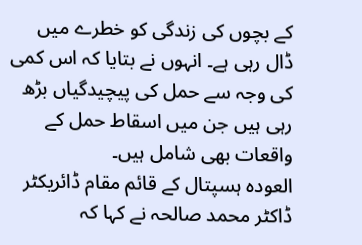کے بچوں کی زندگی کو خطرے میں ڈال رہی ہے۔ انہوں نے بتایا کہ اس کمی کی وجہ سے حمل کی پیچیدگیاں بڑھ رہی ہیں جن میں اسقاط حمل کے واقعات بھی شامل ہیں۔
العودہ ہسپتال کے قائم مقام ڈائریکٹر ڈاکٹر محمد صالحہ نے کہا کہ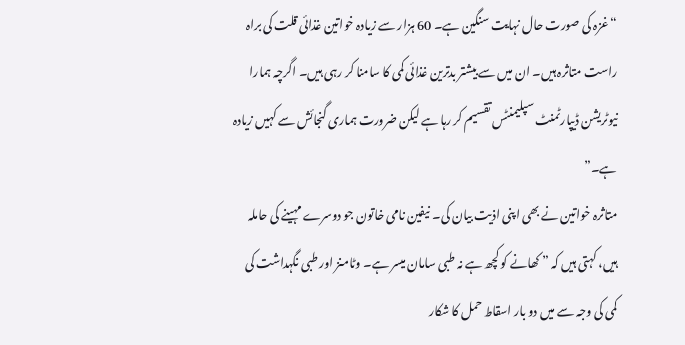“غزہ کی صورت حال نہایت سنگین ہے۔ 60 ہزار سے زیادہ خواتین غذائی قلت کی براہ راست متاثرہ ہیں۔ ان میں سے بیشتر بدترین غذائی کمی کا سامنا کر رہی ہیں۔ اگرچہ ہمارا نیوٹریشن ڈیپارٹمنٹ سپلیمنٹس تقسیم کر رہا ہے لیکن ضرورت ہماری گنجائش سے کہیں زیادہ ہے۔”
متاثرہ خواتین نے بھی اپنی اذیت بیان کی۔ نيفين نامی خاتون جو دوسرے مہینے کی حاملہ ہیں، کہتی ہیں کہ ” کھانے کو کچھ ہے نہ طبی سامان میسر ہے۔ وٹامنز اور طبی نگہداشت کی کمی کی وجہ سے میں دو بار اسقاط حمل کا شکار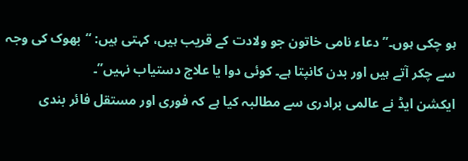ہو چکی ہوں۔” دعاء نامی خاتون جو ولادت کے قریب ہیں، کہتی ہیں: “بھوک کی وجہ سے چکر آتے ہیں اور بدن کانپتا ہے۔ کوئی دوا یا علاج دستیاب نہیں”۔
ایکشن ایڈ نے عالمی برادری سے مطالبہ کیا ہے کہ فوری اور مستقل فائر بندی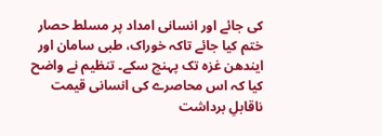کی جائے اور انسانی امداد پر مسلط حصار ختم کیا جائے تاکہ خوراک، طبی سامان اور ایندھن غزہ تک پہنچ سکے۔ تنظیم نے واضح کیا کہ اس محاصرے کی انسانی قیمت ناقابلِ برداشت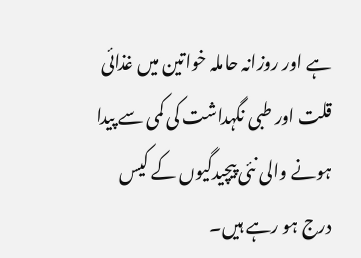ہے اور روزانہ حاملہ خواتین میں غذائی قلت اور طبی نگہداشت کی کمی سے پیدا ہونے والی نئی پیچیدگیوں کے کیس درج ہو رہے ہیں۔